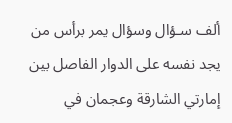ألف سـؤال وسؤال يمر برأس من يجد نفسه على الدوار الفاصل بين إمارتي الشارقة وعجمان في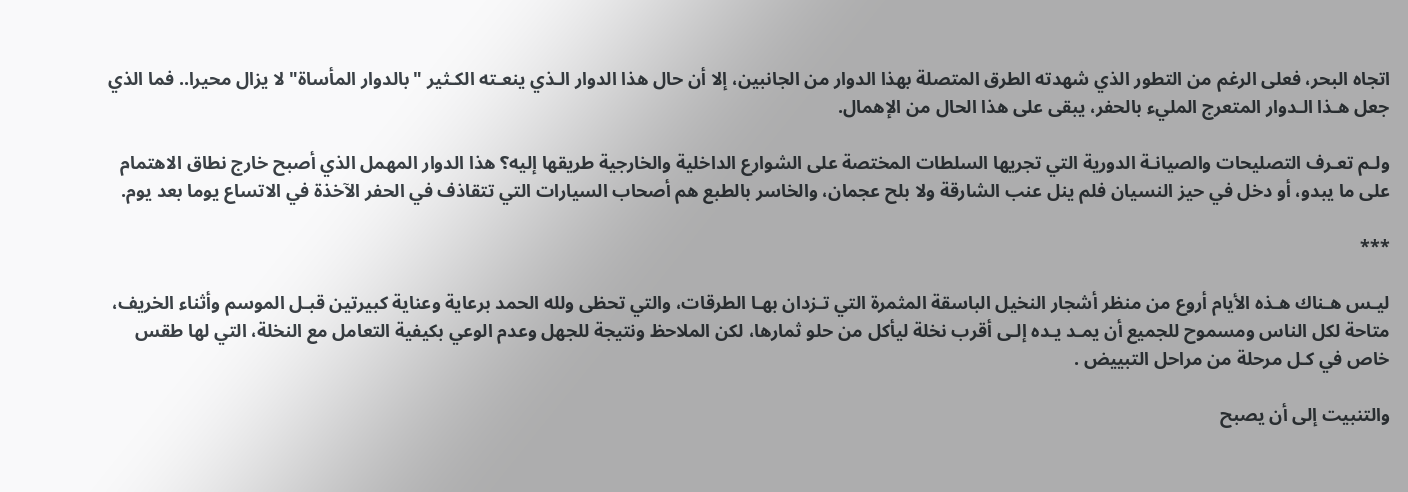اتجاه البحر، فعلى الرغم من التطور الذي شهدته الطرق المتصلة بهذا الدوار من الجانبين، إلا أن حال هذا الدوار الـذي ينعـته الكـثير "بالدوار المأساة" لا يزال محيرا.. فما الذي جعل هـذا الـدوار المتعرج المليء بالحفر، يبقى على هذا الحال من الإهمال.

ولـم تعـرف التصليحات والصيانـة الدورية التي تجريها السلطات المختصة على الشوارع الداخلية والخارجية طريقها إليه؟ هذا الدوار المهمل الذي أصبح خارج نطاق الاهتمام على ما يبدو، أو دخل في حيز النسيان فلم ينل عنب الشارقة ولا بلح عجمان، والخاسر بالطبع هم أصحاب السيارات التي تتقاذف في الحفر الآخذة في الاتساع يوما بعد يوم.

***

ليـس هـناك هـذه الأيام أروع من منظر أشجار النخيل الباسقة المثمرة التي تـزدان بهـا الطرقات، والتي تحظى ولله الحمد برعاية وعناية كبيرتين قبـل الموسم وأثناء الخريف، متاحة لكل الناس ومسموح للجميع أن يمـد يـده إلـى أقرب نخلة ليأكل من حلو ثمارها، لكن الملاحظ ونتيجة للجهل وعدم الوعي بكيفية التعامل مع النخلة، التي لها طقس خاص في كـل مرحلة من مراحل التبييض .

والتنبيت إلى أن يصبح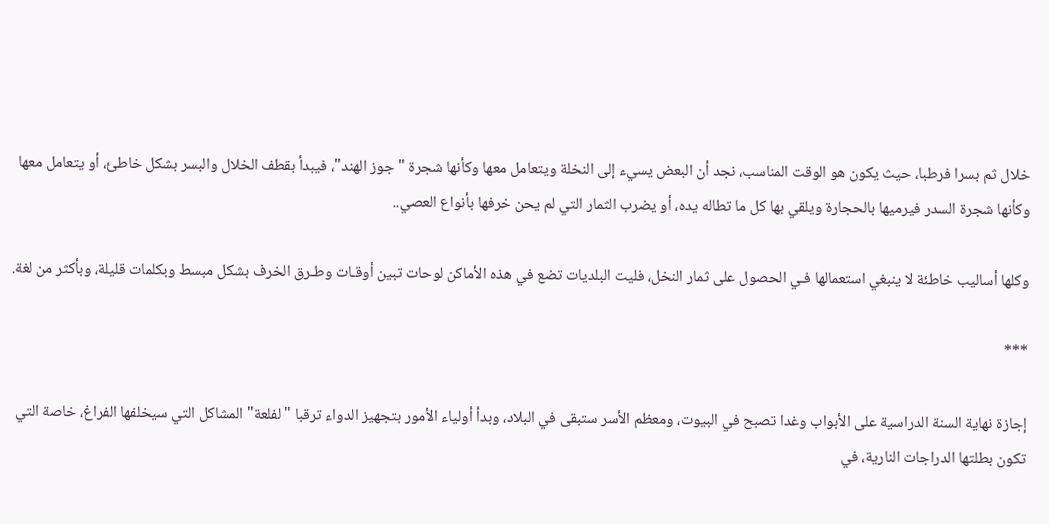خلال ثم بسرا فرطبا، حيث يكون هو الوقت المناسب، نجد أن البعض يسيء إلى النخلة ويتعامل معها وكأنها شجرة "جوز الهند"، فيبدأ بقطف الخلال والبسر بشكل خاطئ، أو يتعامل معها وكأنها شجرة السدر فيرميها بالحجارة ويلقي بها كل ما تطاله يده، أو يضرب الثمار التي لم يحن خرفها بأنواع العصي..

وكلها أساليب خاطئة لا ينبغي استعمالها فـي الحصول على ثمار النخل، فليت البلديات تضع في هذه الأماكن لوحات تبين أوقـات وطـرق الخرف بشكل مبسط وبكلمات قليلة، وبأكثر من لغة.

***

إجازة نهاية السنة الدراسية على الأبواب وغدا تصبح في البيوت، ومعظم الأسر ستبقى في البلاد، وبدأ أولياء الأمور بتجهيز الدواء ترقبا "لفلعة" المشاكل التي سيخلفها الفراغ، خاصة التي تكون بطلتها الدراجات النارية، في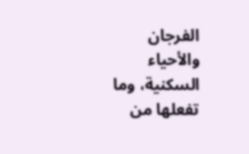الفرجان والأحياء السكنية، وما تفعلها من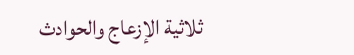ثلاثية الإزعاج والحوادث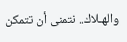والهـلاك.. نتمنى أن تتمكن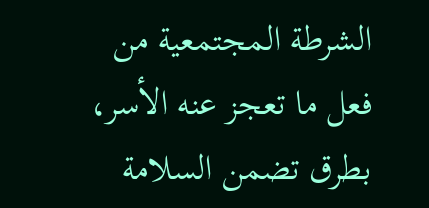الشرطة المجتمعية من فعل ما تعجز عنه الأسر، بطرق تضمن السلامة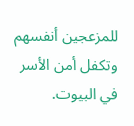للمزعجين أنفسهم وتكفل أمن الأسر في البيوت.